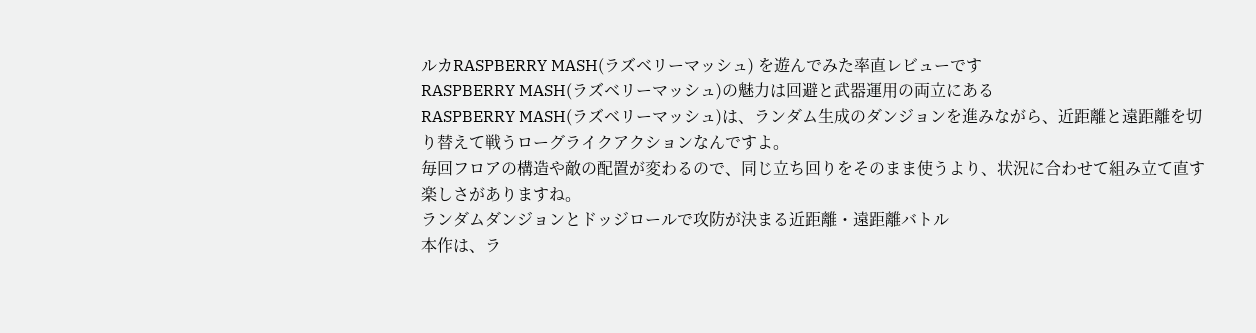ルカRASPBERRY MASH(ラズベリーマッシュ) を遊んでみた率直レビューです
RASPBERRY MASH(ラズベリーマッシュ)の魅力は回避と武器運用の両立にある
RASPBERRY MASH(ラズベリーマッシュ)は、ランダム生成のダンジョンを進みながら、近距離と遠距離を切り替えて戦うローグライクアクションなんですよ。
毎回フロアの構造や敵の配置が変わるので、同じ立ち回りをそのまま使うより、状況に合わせて組み立て直す楽しさがありますね。
ランダムダンジョンとドッジロールで攻防が決まる近距離・遠距離バトル
本作は、ラ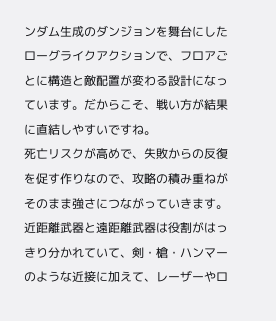ンダム生成のダンジョンを舞台にしたローグライクアクションで、フロアごとに構造と敵配置が変わる設計になっています。だからこそ、戦い方が結果に直結しやすいですね。
死亡リスクが高めで、失敗からの反復を促す作りなので、攻略の積み重ねがそのまま強さにつながっていきます。
近距離武器と遠距離武器は役割がはっきり分かれていて、剣・槍・ハンマーのような近接に加えて、レーザーやロ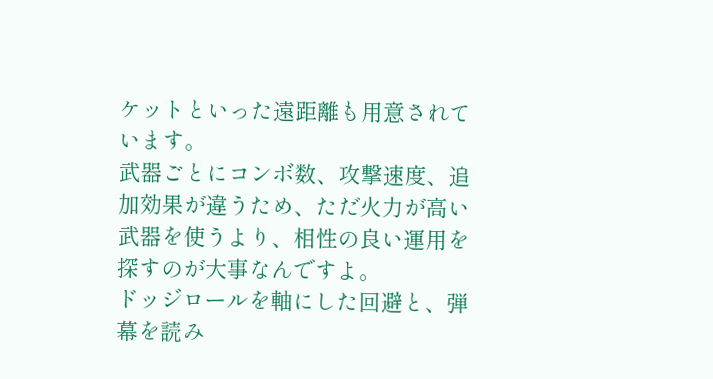ケットといった遠距離も用意されています。
武器ごとにコンボ数、攻撃速度、追加効果が違うため、ただ火力が高い武器を使うより、相性の良い運用を探すのが大事なんですよ。
ドッジロールを軸にした回避と、弾幕を読み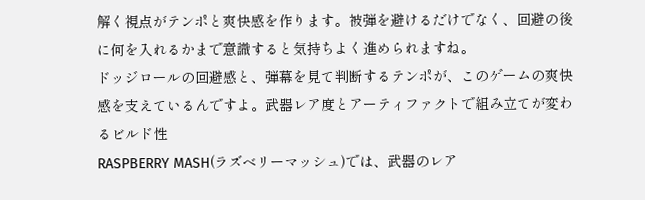解く視点がテンポと爽快感を作ります。被弾を避けるだけでなく、回避の後に何を入れるかまで意識すると気持ちよく進められますね。
ドッジロールの回避感と、弾幕を見て判断するテンポが、このゲームの爽快感を支えているんですよ。武器レア度とアーティファクトで組み立てが変わるビルド性
RASPBERRY MASH(ラズベリーマッシュ)では、武器のレア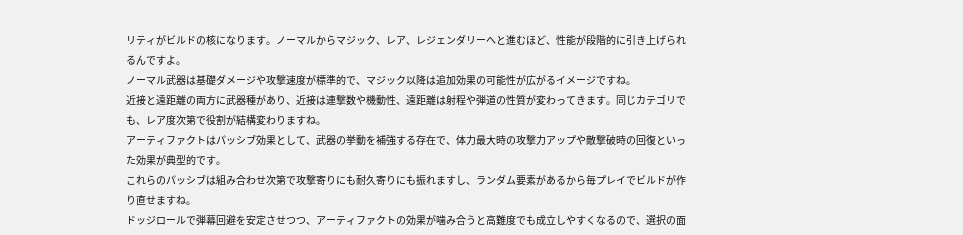リティがビルドの核になります。ノーマルからマジック、レア、レジェンダリーへと進むほど、性能が段階的に引き上げられるんですよ。
ノーマル武器は基礎ダメージや攻撃速度が標準的で、マジック以降は追加効果の可能性が広がるイメージですね。
近接と遠距離の両方に武器種があり、近接は連撃数や機動性、遠距離は射程や弾道の性質が変わってきます。同じカテゴリでも、レア度次第で役割が結構変わりますね。
アーティファクトはパッシブ効果として、武器の挙動を補強する存在で、体力最大時の攻撃力アップや敵撃破時の回復といった効果が典型的です。
これらのパッシブは組み合わせ次第で攻撃寄りにも耐久寄りにも振れますし、ランダム要素があるから毎プレイでビルドが作り直せますね。
ドッジロールで弾幕回避を安定させつつ、アーティファクトの効果が噛み合うと高難度でも成立しやすくなるので、選択の面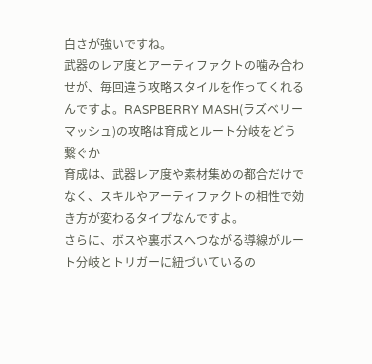白さが強いですね。
武器のレア度とアーティファクトの噛み合わせが、毎回違う攻略スタイルを作ってくれるんですよ。RASPBERRY MASH(ラズベリーマッシュ)の攻略は育成とルート分岐をどう繋ぐか
育成は、武器レア度や素材集めの都合だけでなく、スキルやアーティファクトの相性で効き方が変わるタイプなんですよ。
さらに、ボスや裏ボスへつながる導線がルート分岐とトリガーに紐づいているの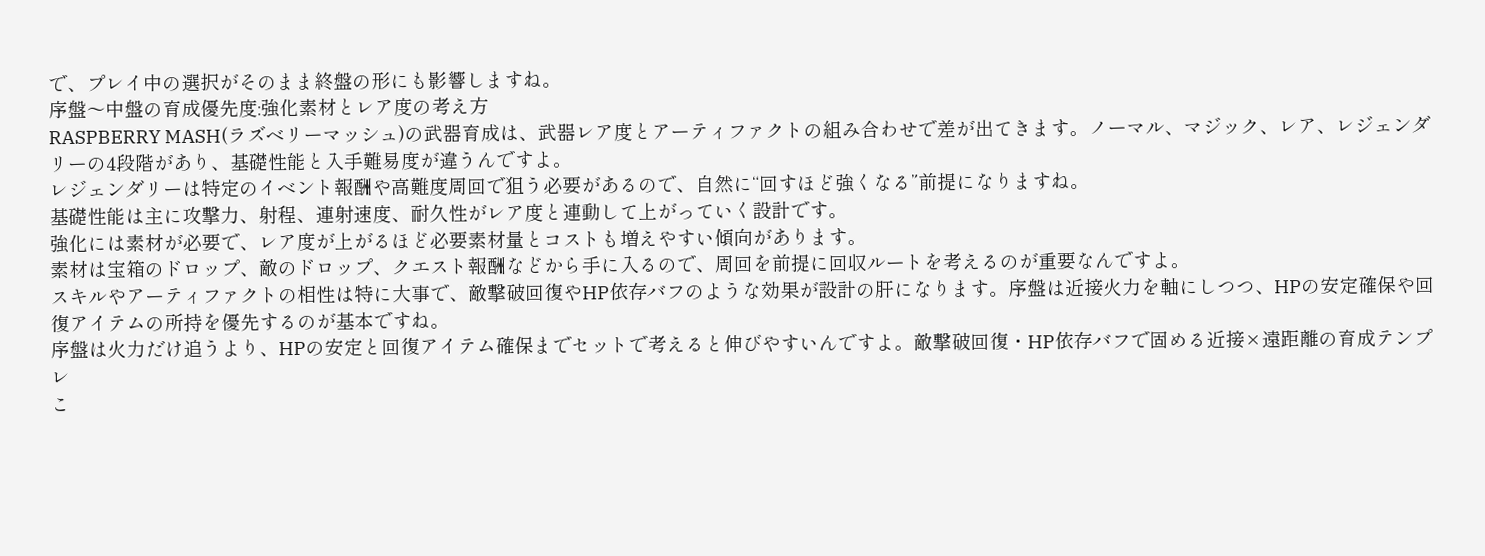で、プレイ中の選択がそのまま終盤の形にも影響しますね。
序盤〜中盤の育成優先度:強化素材とレア度の考え方
RASPBERRY MASH(ラズベリーマッシュ)の武器育成は、武器レア度とアーティファクトの組み合わせで差が出てきます。ノーマル、マジック、レア、レジェンダリーの4段階があり、基礎性能と入手難易度が違うんですよ。
レジェンダリーは特定のイベント報酬や高難度周回で狙う必要があるので、自然に“回すほど強くなる”前提になりますね。
基礎性能は主に攻撃力、射程、連射速度、耐久性がレア度と連動して上がっていく設計です。
強化には素材が必要で、レア度が上がるほど必要素材量とコストも増えやすい傾向があります。
素材は宝箱のドロップ、敵のドロップ、クエスト報酬などから手に入るので、周回を前提に回収ルートを考えるのが重要なんですよ。
スキルやアーティファクトの相性は特に大事で、敵撃破回復やHP依存バフのような効果が設計の肝になります。序盤は近接火力を軸にしつつ、HPの安定確保や回復アイテムの所持を優先するのが基本ですね。
序盤は火力だけ追うより、HPの安定と回復アイテム確保までセットで考えると伸びやすいんですよ。敵撃破回復・HP依存バフで固める近接×遠距離の育成テンプレ
こ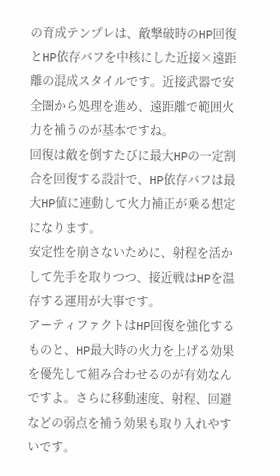の育成テンプレは、敵撃破時のHP回復とHP依存バフを中核にした近接×遠距離の混成スタイルです。近接武器で安全圏から処理を進め、遠距離で範囲火力を補うのが基本ですね。
回復は敵を倒すたびに最大HPの一定割合を回復する設計で、HP依存バフは最大HP値に連動して火力補正が乗る想定になります。
安定性を崩さないために、射程を活かして先手を取りつつ、接近戦はHPを温存する運用が大事です。
アーティファクトはHP回復を強化するものと、HP最大時の火力を上げる効果を優先して組み合わせるのが有効なんですよ。さらに移動速度、射程、回避などの弱点を補う効果も取り入れやすいです。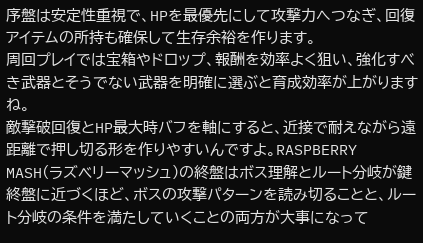序盤は安定性重視で、HPを最優先にして攻撃力へつなぎ、回復アイテムの所持も確保して生存余裕を作ります。
周回プレイでは宝箱やドロップ、報酬を効率よく狙い、強化すべき武器とそうでない武器を明確に選ぶと育成効率が上がりますね。
敵撃破回復とHP最大時バフを軸にすると、近接で耐えながら遠距離で押し切る形を作りやすいんですよ。RASPBERRY MASH(ラズベリーマッシュ)の終盤はボス理解とルート分岐が鍵
終盤に近づくほど、ボスの攻撃パターンを読み切ることと、ルート分岐の条件を満たしていくことの両方が大事になって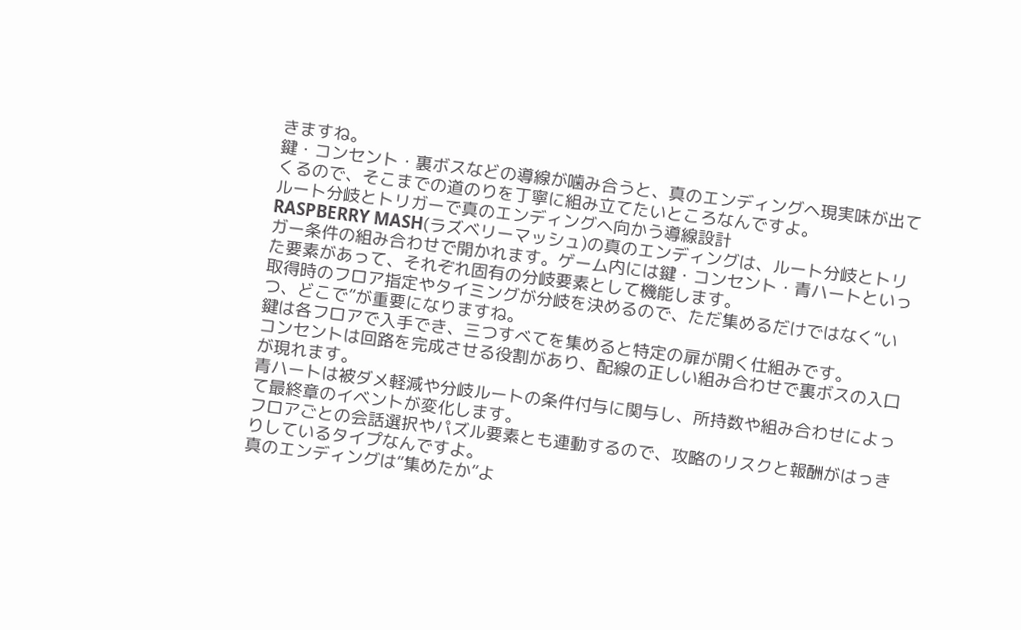きますね。
鍵・コンセント・裏ボスなどの導線が噛み合うと、真のエンディングへ現実味が出てくるので、そこまでの道のりを丁寧に組み立てたいところなんですよ。
ルート分岐とトリガーで真のエンディングへ向かう導線設計
RASPBERRY MASH(ラズベリーマッシュ)の真のエンディングは、ルート分岐とトリガー条件の組み合わせで開かれます。ゲーム内には鍵・コンセント・青ハートといった要素があって、それぞれ固有の分岐要素として機能します。
取得時のフロア指定やタイミングが分岐を決めるので、ただ集めるだけではなく“いつ、どこで”が重要になりますね。
鍵は各フロアで入手でき、三つすべてを集めると特定の扉が開く仕組みです。
コンセントは回路を完成させる役割があり、配線の正しい組み合わせで裏ボスの入口が現れます。
青ハートは被ダメ軽減や分岐ルートの条件付与に関与し、所持数や組み合わせによって最終章のイベントが変化します。
フロアごとの会話選択やパズル要素とも連動するので、攻略のリスクと報酬がはっきりしているタイプなんですよ。
真のエンディングは“集めたか”よ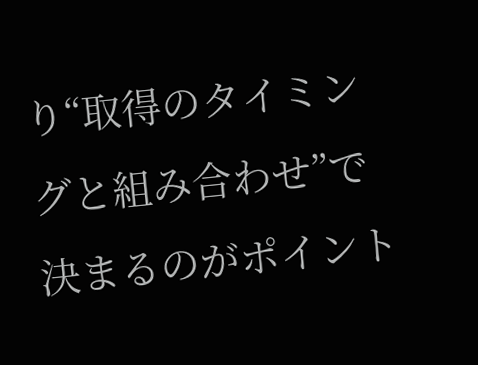り“取得のタイミングと組み合わせ”で決まるのがポイント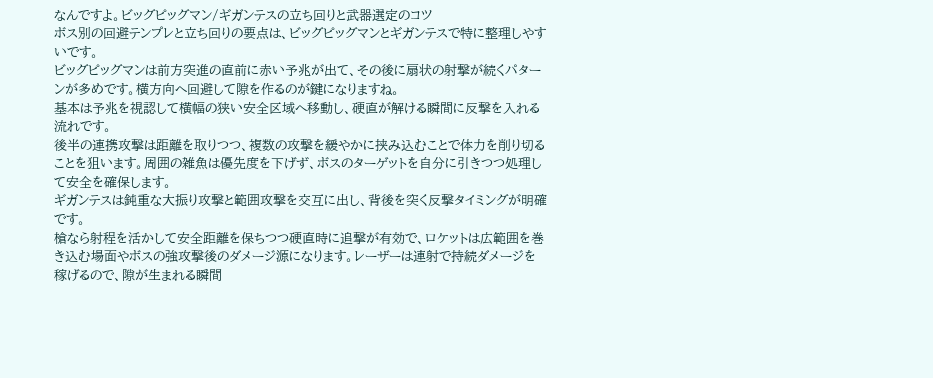なんですよ。ビッグピッグマン/ギガンテスの立ち回りと武器選定のコツ
ボス別の回避テンプレと立ち回りの要点は、ビッグピッグマンとギガンテスで特に整理しやすいです。
ビッグピッグマンは前方突進の直前に赤い予兆が出て、その後に扇状の射撃が続くパターンが多めです。横方向へ回避して隙を作るのが鍵になりますね。
基本は予兆を視認して横幅の狭い安全区域へ移動し、硬直が解ける瞬間に反撃を入れる流れです。
後半の連携攻撃は距離を取りつつ、複数の攻撃を緩やかに挟み込むことで体力を削り切ることを狙います。周囲の雑魚は優先度を下げず、ボスのターゲットを自分に引きつつ処理して安全を確保します。
ギガンテスは鈍重な大振り攻撃と範囲攻撃を交互に出し、背後を突く反撃タイミングが明確です。
槍なら射程を活かして安全距離を保ちつつ硬直時に追撃が有効で、ロケットは広範囲を巻き込む場面やボスの強攻撃後のダメージ源になります。レーザーは連射で持続ダメージを稼げるので、隙が生まれる瞬間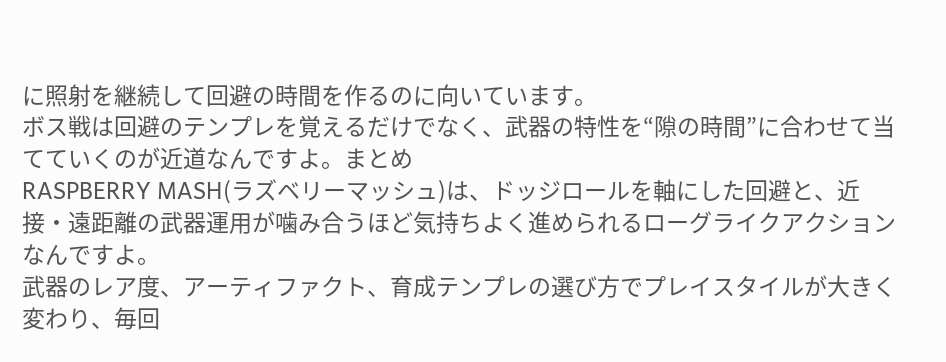に照射を継続して回避の時間を作るのに向いています。
ボス戦は回避のテンプレを覚えるだけでなく、武器の特性を“隙の時間”に合わせて当てていくのが近道なんですよ。まとめ
RASPBERRY MASH(ラズベリーマッシュ)は、ドッジロールを軸にした回避と、近接・遠距離の武器運用が噛み合うほど気持ちよく進められるローグライクアクションなんですよ。
武器のレア度、アーティファクト、育成テンプレの選び方でプレイスタイルが大きく変わり、毎回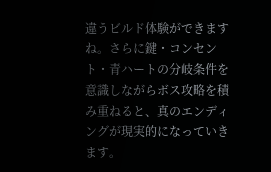違うビルド体験ができますね。さらに鍵・コンセント・青ハートの分岐条件を意識しながらボス攻略を積み重ねると、真のエンディングが現実的になっていきます。